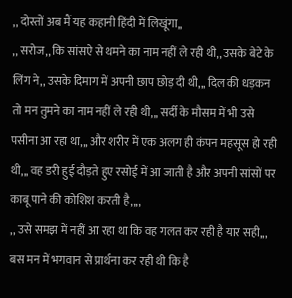,, दोस्तों अब मैं यह कहानी हिंदी में लिखूंगा,,
,, सरोज,, कि सांसऐ से थमने का नाम नहीं ले रही थी,, उसके बेटे के लिंग ने,, उसके दिमाग में अपनी छाप छोड़ दी थी,,, दिल की धड़कन तो मन तुमने का नाम नहीं ले रही थी,,, सर्दी के मौसम में भी उसे पसीना आ रहा था,,, और शरीर में एक अलग ही कंपन महसूस हो रही थी,,, वह डरी हुई दौड़ते हुए रसोई में आ जाती है और अपनी सांसों पर काबू पाने की कोशिश करती है,,,,
,, उसे समझ में नहीं आ रहा था कि वह गलत कर रही है यार सही,,, बस मन में भगवान से प्रार्थना कर रही थी कि है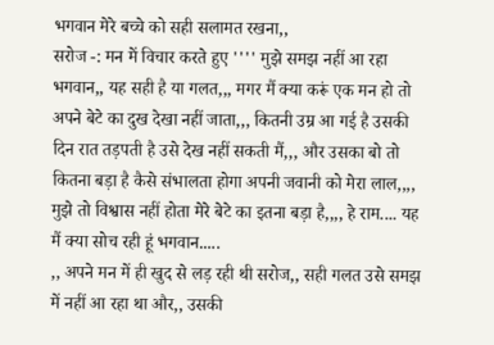भगवान मेरे बच्चे को सही सलामत रखना,,
सरोज -: मन में विचार करते हुए '''' मुझे समझ नहीं आ रहा भगवान,, यह सही है या गलत,,, मगर मैं क्या करूं एक मन हो तो अपने बेटे का दुख देखा नहीं जाता,,, कितनी उम्र आ गई है उसकी दिन रात तड़पती है उसे देख नहीं सकती मैं,,, और उसका बो तो कितना बड़ा है कैसे संभालता होगा अपनी जवानी को मेरा लाल,,,, मुझे तो विश्वास नहीं होता मेरे बेटे का इतना बड़ा है,,,, हे राम.... यह मैं क्या सोच रही हूं भगवान.....
,, अपने मन में ही खुद से लड़ रही थी सरोज,, सही गलत उसे समझ में नहीं आ रहा था और,, उसकी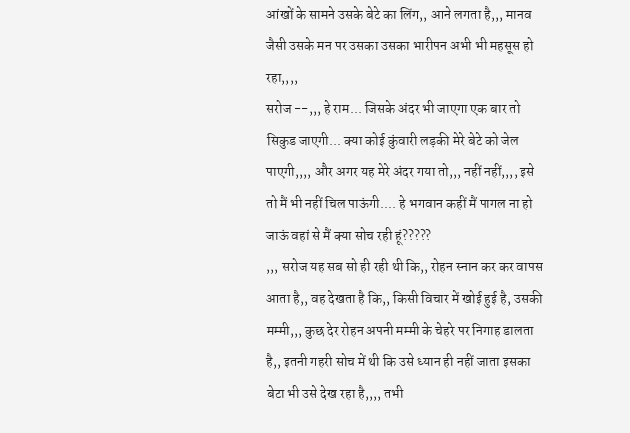आंखों के सामने उसके बेटे का लिंग,, आने लगता है,,, मानव जैसी उसके मन पर उसका उसका भारीपन अभी भी महसूस हो रहा,,,,
सरोज --,,, हे राम... जिसके अंदर भी जाएगा एक बार तो सिकुड जाएगी... क्या कोई कुंवारी लड़की मेरे बेटे को जेल पाएगी,,,, और अगर यह मेरे अंदर गया तो,,, नहीं नहीं,,,, इसे तो मैं भी नहीं चिल पाऊंगी.... हे भगवान कहीं मैं पागल ना हो जाऊं वहां से मैं क्या सोच रही हूं?????
,,, सरोज यह सब सो ही रही थी कि,, रोहन स्नान कर कर वापस आता है,, वह देखता है कि,, किसी विचार में खोई हुई है, उसकी मम्मी,,, कुछ देर रोहन अपनी मम्मी के चेहरे पर निगाह डालता है,, इतनी गहरी सोच में थी कि उसे ध्यान ही नहीं जाता इसका बेटा भी उसे देख रहा है,,,, तभी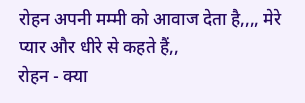रोहन अपनी मम्मी को आवाज देता है,,,, मेरे प्यार और धीरे से कहते हैं,,
रोहन - क्या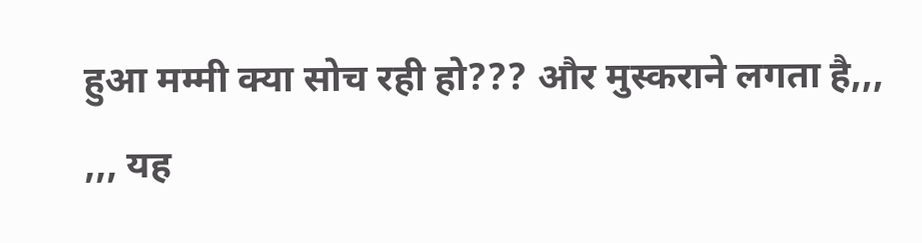हुआ मम्मी क्या सोच रही हो??? और मुस्कराने लगता है,,,
,,, यह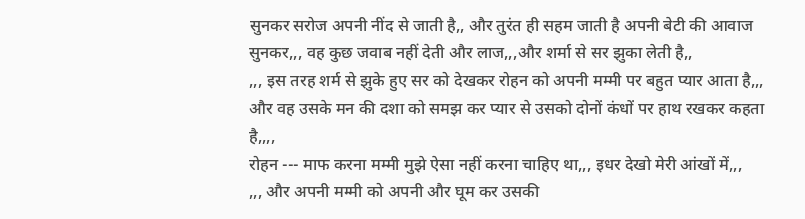सुनकर सरोज अपनी नींद से जाती है,, और तुरंत ही सहम जाती है अपनी बेटी की आवाज सुनकर,,, वह कुछ जवाब नहीं देती और लाज,,,और शर्मा से सर झुका लेती है,,
,,, इस तरह शर्म से झुके हुए सर को देखकर रोहन को अपनी मम्मी पर बहुत प्यार आता है,,, और वह उसके मन की दशा को समझ कर प्यार से उसको दोनों कंधों पर हाथ रखकर कहता है,,,,
रोहन --- माफ करना मम्मी मुझे ऐसा नहीं करना चाहिए था,,, इधर देखो मेरी आंखों में,,,
,,, और अपनी मम्मी को अपनी और घूम कर उसकी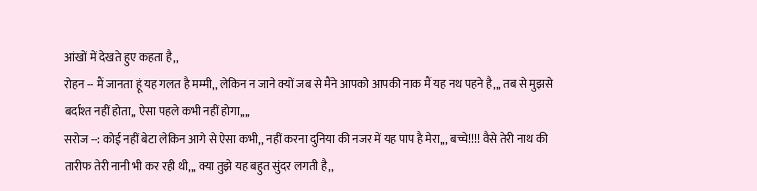आंखों में देखते हुए कहता है,,
रोहन -- मैं जानता हूं यह गलत है मम्मी,, लेकिन न जाने क्यों जब से मैंने आपको आपकी नाक मैं यह नथ पहने है,,, तब से मुझसे बर्दाश्त नहीं होता,, ऐसा पहले कभी नहीं होगा,,,,
सरोज --: कोई नहीं बेटा लेकिन आगे से ऐसा कभी,, नहीं करना दुनिया की नजर में यह पाप है मेरा,,, बच्चे!!!! वैसे तेरी नाथ की तारीफ तेरी नानी भी कर रही थी,,, क्या तुझे यह बहुत सुंदर लगती है,,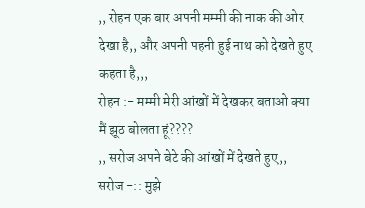,, रोहन एक बार अपनी मम्मी की नाक की ओर देखा है,, और अपनी पहनी हुई नाथ को देखते हुए कहता है,,,
रोहन :- मम्मी मेरी आंखों में देखकर बताओ क्या मैं झूठ बोलता हूं????
,, सरोज अपने बेटे की आंखों में देखते हुए,,
सरोज -:: मुझे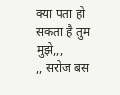क्या पता हो सकता है तुम मुझे,,,
,, सरोज बस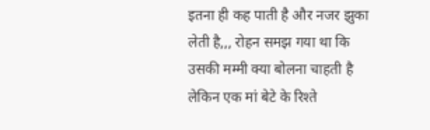इतना ही कह पाती है और नजर झुका लेती है,,, रोहन समझ गया था कि उसकी मम्मी क्या बोलना चाहती है लेकिन एक मां बेटे के रिश्ते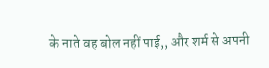के नाते वह बोल नहीं पाई,, और शर्म से अपनी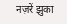नज़रें झुका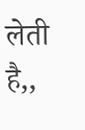लेती है,,